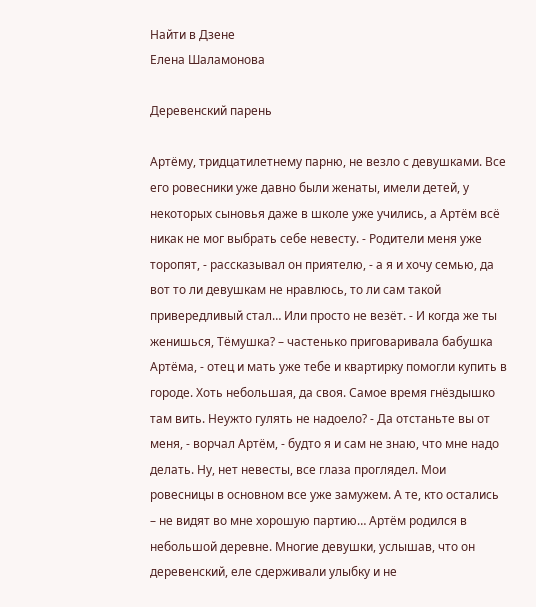Найти в Дзене
Елена Шаламонова

Деревенский парень

Артёму, тридцатилетнему парню, не везло с девушками. Все его ровесники уже давно были женаты, имели детей, у некоторых сыновья даже в школе уже учились, а Артём всё никак не мог выбрать себе невесту. - Родители меня уже торопят, - рассказывал он приятелю, - а я и хочу семью, да вот то ли девушкам не нравлюсь, то ли сам такой привередливый стал… Или просто не везёт. - И когда же ты женишься, Тёмушка? – частенько приговаривала бабушка Артёма, - отец и мать уже тебе и квартирку помогли купить в городе. Хоть небольшая, да своя. Самое время гнёздышко там вить. Неужто гулять не надоело? - Да отстаньте вы от меня, - ворчал Артём, - будто я и сам не знаю, что мне надо делать. Ну, нет невесты, все глаза проглядел. Мои ровесницы в основном все уже замужем. А те, кто остались – не видят во мне хорошую партию… Артём родился в небольшой деревне. Многие девушки, услышав, что он деревенский, еле сдерживали улыбку и не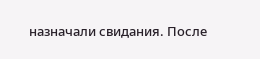назначали свидания. После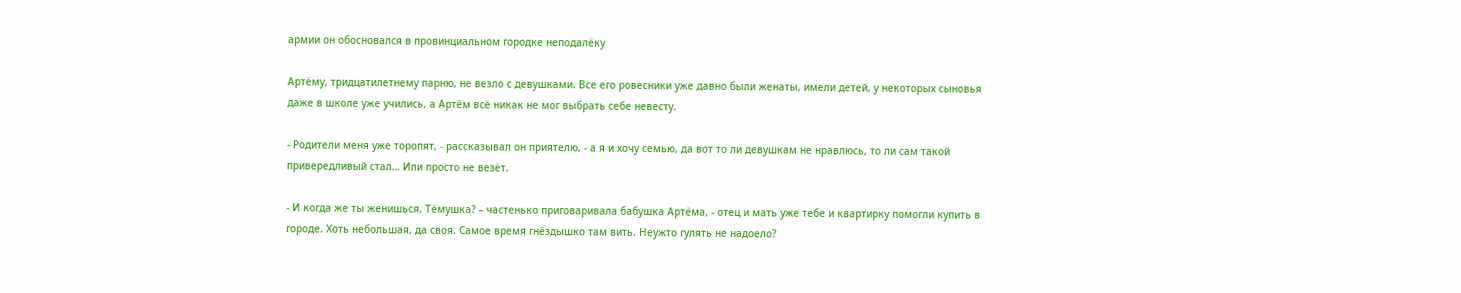армии он обосновался в провинциальном городке неподалёку

Артёму, тридцатилетнему парню, не везло с девушками. Все его ровесники уже давно были женаты, имели детей, у некоторых сыновья даже в школе уже учились, а Артём всё никак не мог выбрать себе невесту.

- Родители меня уже торопят, - рассказывал он приятелю, - а я и хочу семью, да вот то ли девушкам не нравлюсь, то ли сам такой привередливый стал… Или просто не везёт.

- И когда же ты женишься, Тёмушка? – частенько приговаривала бабушка Артёма, - отец и мать уже тебе и квартирку помогли купить в городе. Хоть небольшая, да своя. Самое время гнёздышко там вить. Неужто гулять не надоело?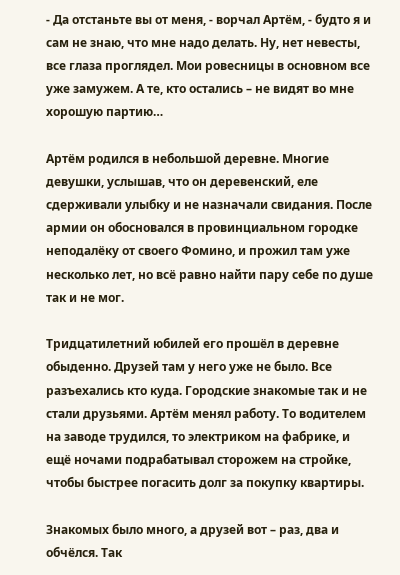- Да отстаньте вы от меня, - ворчал Артём, - будто я и сам не знаю, что мне надо делать. Ну, нет невесты, все глаза проглядел. Мои ровесницы в основном все уже замужем. А те, кто остались – не видят во мне хорошую партию…

Артём родился в небольшой деревне. Многие девушки, услышав, что он деревенский, еле сдерживали улыбку и не назначали свидания. После армии он обосновался в провинциальном городке неподалёку от своего Фомино, и прожил там уже несколько лет, но всё равно найти пару себе по душе так и не мог.

Тридцатилетний юбилей его прошёл в деревне обыденно. Друзей там у него уже не было. Все разъехались кто куда. Городские знакомые так и не стали друзьями. Артём менял работу. То водителем на заводе трудился, то электриком на фабрике, и ещё ночами подрабатывал сторожем на стройке, чтобы быстрее погасить долг за покупку квартиры.

Знакомых было много, а друзей вот – раз, два и обчёлся. Так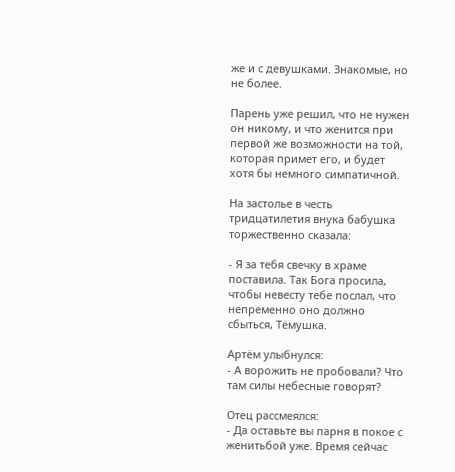же и с девушками. Знакомые, но не более.

Парень уже решил, что не нужен он никому, и что женится при первой же возможности на той, которая примет его, и будет хотя бы немного симпатичной.

На застолье в честь тридцатилетия внука бабушка торжественно сказала:

- Я за тебя свечку в храме поставила. Так Бога просила, чтобы невесту тебе послал, что непременно оно должно сбыться, Тёмушка.

Артём улыбнулся:
- А ворожить не пробовали? Что там силы небесные говорят?

Отец рассмеялся:
- Да оставьте вы парня в покое с женитьбой уже. Время сейчас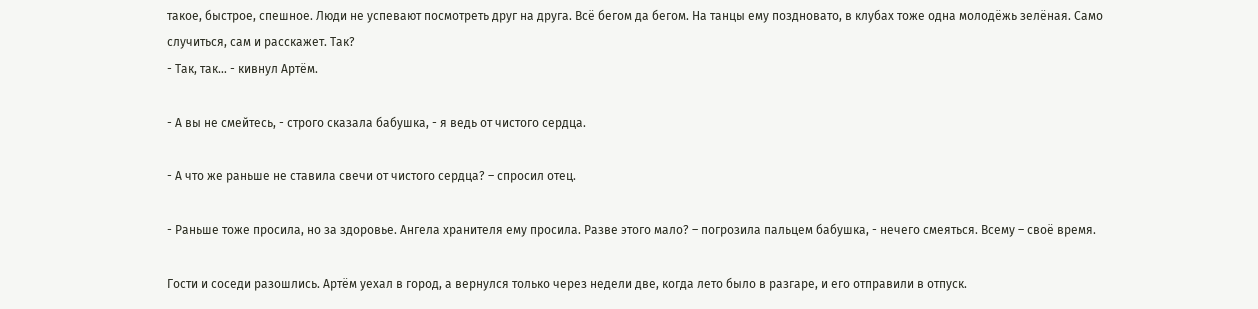такое, быстрое, спешное. Люди не успевают посмотреть друг на друга. Всё бегом да бегом. На танцы ему поздновато, в клубах тоже одна молодёжь зелёная. Само случиться, сам и расскажет. Так?
- Так, так… - кивнул Артём.

- А вы не смейтесь, - строго сказала бабушка, - я ведь от чистого сердца.

- А что же раньше не ставила свечи от чистого сердца? – спросил отец.

- Раньше тоже просила, но за здоровье. Ангела хранителя ему просила. Разве этого мало? – погрозила пальцем бабушка, - нечего смеяться. Всему – своё время.

Гости и соседи разошлись. Артём уехал в город, а вернулся только через недели две, когда лето было в разгаре, и его отправили в отпуск.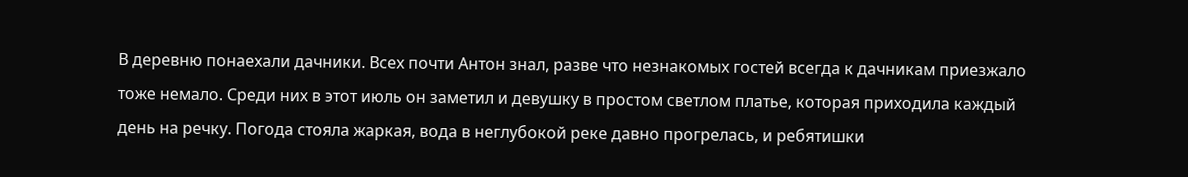В деревню понаехали дачники. Всех почти Антон знал, разве что незнакомых гостей всегда к дачникам приезжало тоже немало. Среди них в этот июль он заметил и девушку в простом светлом платье, которая приходила каждый день на речку. Погода стояла жаркая, вода в неглубокой реке давно прогрелась, и ребятишки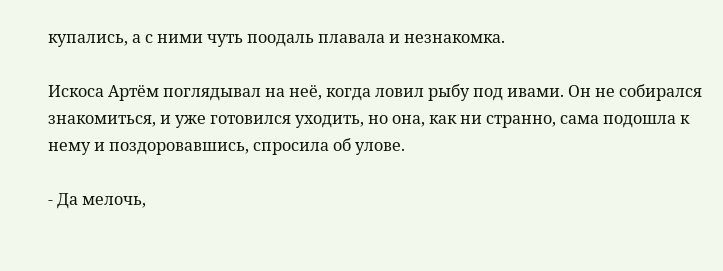купались, а с ними чуть поодаль плавала и незнакомка.

Искоса Артём поглядывал на неё, когда ловил рыбу под ивами. Он не собирался знакомиться, и уже готовился уходить, но она, как ни странно, сама подошла к нему и поздоровавшись, спросила об улове.

- Да мелочь,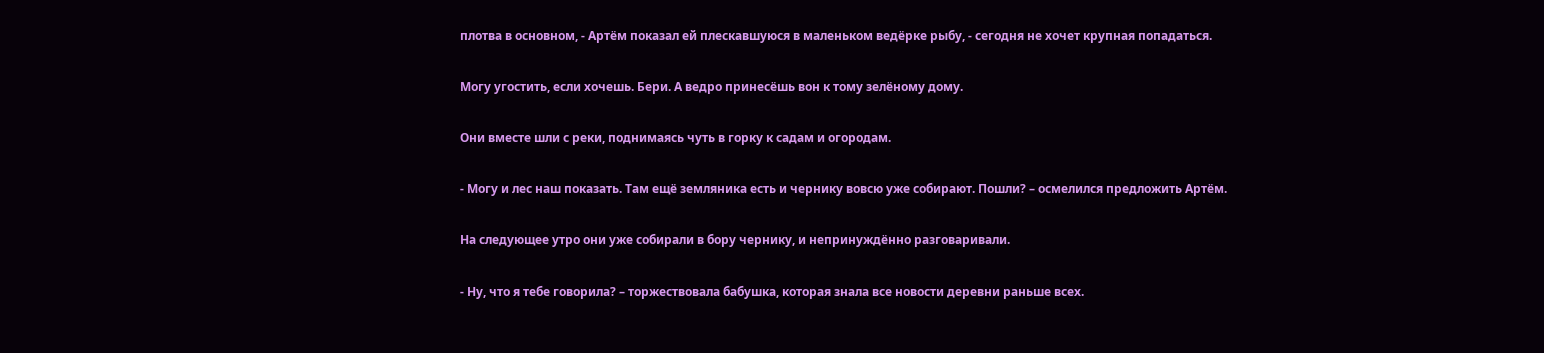плотва в основном, - Артём показал ей плескавшуюся в маленьком ведёрке рыбу, - сегодня не хочет крупная попадаться.

Могу угостить, если хочешь. Бери. А ведро принесёшь вон к тому зелёному дому.

Они вместе шли с реки, поднимаясь чуть в горку к садам и огородам.

- Могу и лес наш показать. Там ещё земляника есть и чернику вовсю уже собирают. Пошли? – осмелился предложить Артём.

На следующее утро они уже собирали в бору чернику, и непринуждённо разговаривали.

- Ну, что я тебе говорила? – торжествовала бабушка, которая знала все новости деревни раньше всех.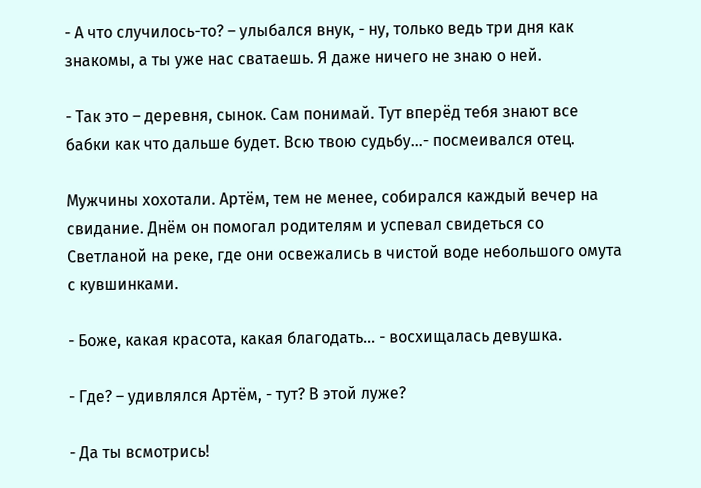- А что случилось-то? – улыбался внук, - ну, только ведь три дня как знакомы, а ты уже нас сватаешь. Я даже ничего не знаю о ней.

- Так это – деревня, сынок. Сам понимай. Тут вперёд тебя знают все бабки как что дальше будет. Всю твою судьбу…- посмеивался отец.

Мужчины хохотали. Артём, тем не менее, собирался каждый вечер на свидание. Днём он помогал родителям и успевал свидеться со Светланой на реке, где они освежались в чистой воде небольшого омута с кувшинками.

- Боже, какая красота, какая благодать… - восхищалась девушка.

- Где? – удивлялся Артём, - тут? В этой луже?

- Да ты всмотрись!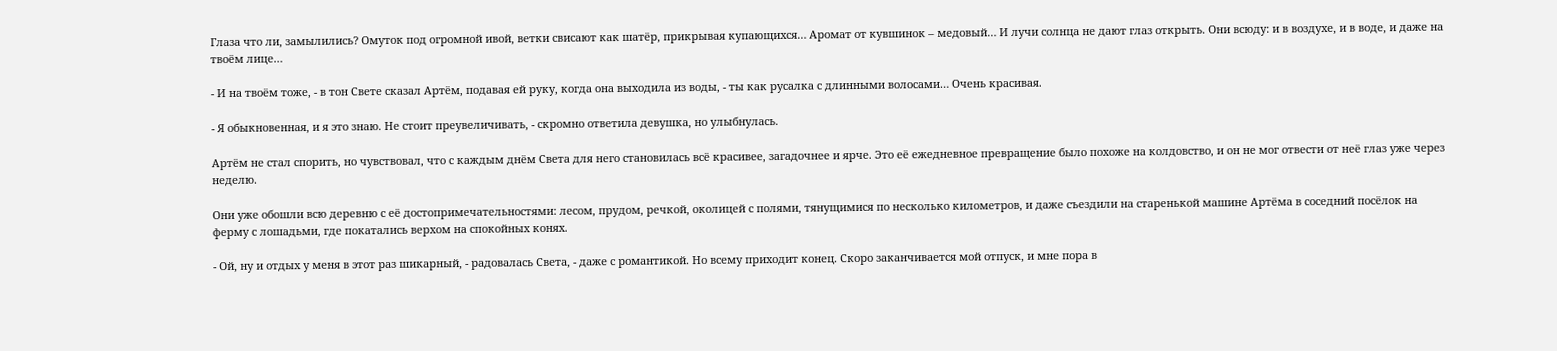Глаза что ли, замылились? Омуток под огромной ивой, ветки свисают как шатёр, прикрывая купающихся… Аромат от кувшинок – медовый… И лучи солнца не дают глаз открыть. Они всюду: и в воздухе, и в воде, и даже на твоём лице…

- И на твоём тоже, - в тон Свете сказал Артём, подавая ей руку, когда она выходила из воды, - ты как русалка с длинными волосами… Очень красивая.

- Я обыкновенная, и я это знаю. Не стоит преувеличивать, - скромно ответила девушка, но улыбнулась.

Артём не стал спорить, но чувствовал, что с каждым днём Света для него становилась всё красивее, загадочнее и ярче. Это её ежедневное превращение было похоже на колдовство, и он не мог отвести от неё глаз уже через неделю.

Они уже обошли всю деревню с её достопримечательностями: лесом, прудом, речкой, околицей с полями, тянущимися по несколько километров, и даже съездили на старенькой машине Артёма в соседний посёлок на ферму с лошадьми, где покатались верхом на спокойных конях.

- Ой, ну и отдых у меня в этот раз шикарный, - радовалась Света, - даже с романтикой. Но всему приходит конец. Скоро заканчивается мой отпуск, и мне пора в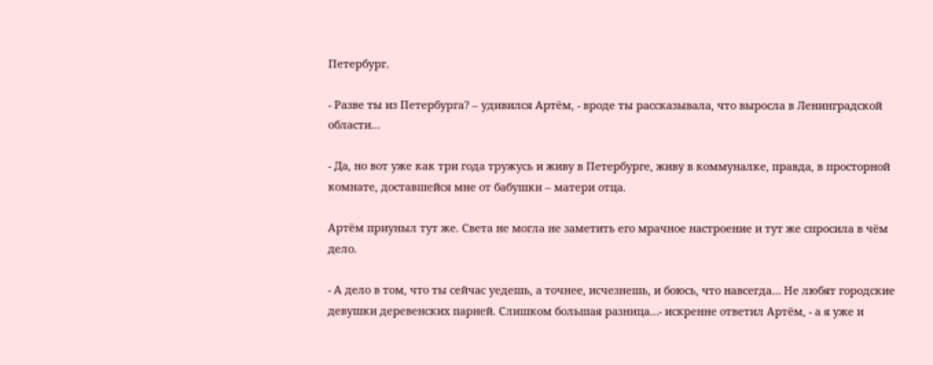Петербург.

- Разве ты из Петербурга? – удивился Артём, - вроде ты рассказывала, что выросла в Ленинградской области…

- Да, но вот уже как три года тружусь и живу в Петербурге, живу в коммуналке, правда, в просторной комнате, доставшейся мне от бабушки – матери отца.

Артём приуныл тут же. Света не могла не заметить его мрачное настроение и тут же спросила в чём дело.

- А дело в том, что ты сейчас уедешь, а точнее, исчезнешь, и боюсь, что навсегда… Не любят городские девушки деревенских парней. Слишком большая разница…- искренне ответил Артём, - а я уже и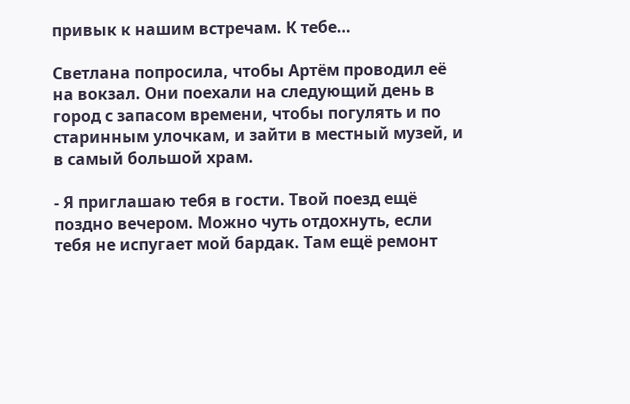привык к нашим встречам. К тебе…

Светлана попросила, чтобы Артём проводил её на вокзал. Они поехали на следующий день в город с запасом времени, чтобы погулять и по старинным улочкам, и зайти в местный музей, и в самый большой храм.

- Я приглашаю тебя в гости. Твой поезд ещё поздно вечером. Можно чуть отдохнуть, если тебя не испугает мой бардак. Там ещё ремонт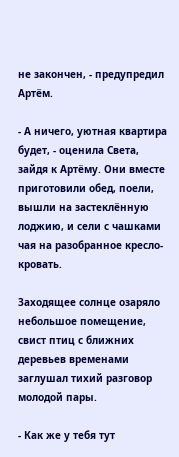не закончен, - предупредил Артём.

- А ничего, уютная квартира будет, - оценила Света, зайдя к Артёму. Они вместе приготовили обед, поели, вышли на застеклённую лоджию, и сели с чашками чая на разобранное кресло-кровать.

Заходящее солнце озаряло небольшое помещение, свист птиц с ближних деревьев временами заглушал тихий разговор молодой пары.

- Как же у тебя тут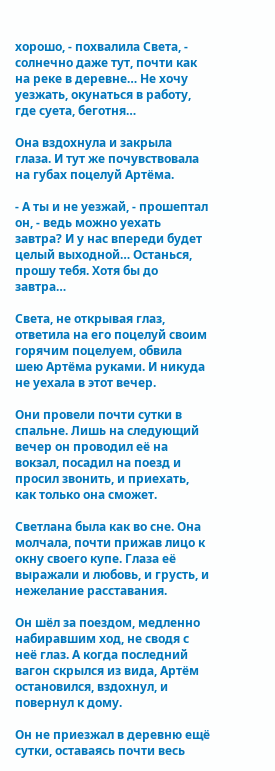хорошо, - похвалила Света, - солнечно даже тут, почти как на реке в деревне… Не хочу уезжать, окунаться в работу, где суета, беготня…

Она вздохнула и закрыла глаза. И тут же почувствовала на губах поцелуй Артёма.

- А ты и не уезжай, - прошептал он, - ведь можно уехать завтра? И у нас впереди будет целый выходной… Останься, прошу тебя. Хотя бы до завтра…

Света, не открывая глаз, ответила на его поцелуй своим горячим поцелуем, обвила шею Артёма руками. И никуда не уехала в этот вечер.

Они провели почти сутки в спальне. Лишь на следующий вечер он проводил её на вокзал, посадил на поезд и просил звонить, и приехать, как только она сможет.

Светлана была как во сне. Она молчала, почти прижав лицо к окну своего купе. Глаза её выражали и любовь, и грусть, и нежелание расставания.

Он шёл за поездом, медленно набиравшим ход, не сводя с неё глаз. А когда последний вагон скрылся из вида, Артём остановился, вздохнул, и повернул к дому.

Он не приезжал в деревню ещё сутки, оставаясь почти весь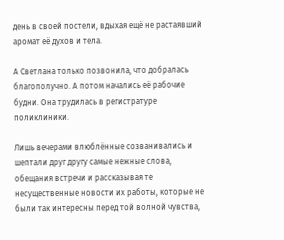день в своей постели, вдыхая ещё не растаявший аромат её духов и тела.

А Светлана только позвонила, что добралась благополучно. А потом начались её рабочие будни. Она трудилась в регистратуре поликлиники.

Лишь вечерами влюблённые созванивались и шептали друг другу самые нежные слова, обещания встречи и рассказывая те несущественные новости их работы, которые не были так интересны перед той волной чувства,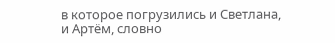в которое погрузились и Светлана, и Артём, словно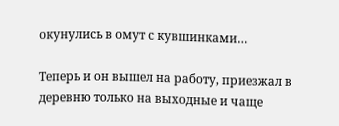окунулись в омут с кувшинками…

Теперь и он вышел на работу, приезжал в деревню только на выходные и чаще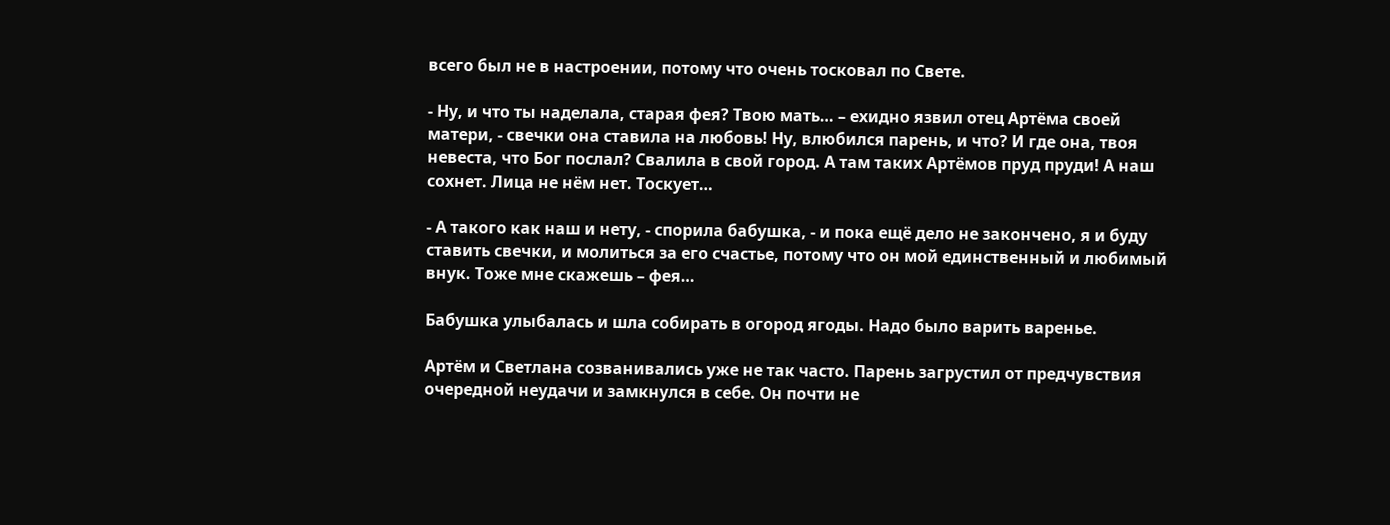всего был не в настроении, потому что очень тосковал по Свете.

- Ну, и что ты наделала, старая фея? Твою мать… – ехидно язвил отец Артёма своей матери, - свечки она ставила на любовь! Ну, влюбился парень, и что? И где она, твоя невеста, что Бог послал? Свалила в свой город. А там таких Артёмов пруд пруди! А наш сохнет. Лица не нём нет. Тоскует…

- А такого как наш и нету, - спорила бабушка, - и пока ещё дело не закончено, я и буду ставить свечки, и молиться за его счастье, потому что он мой единственный и любимый внук. Тоже мне скажешь – фея…

Бабушка улыбалась и шла собирать в огород ягоды. Надо было варить варенье.

Артём и Светлана созванивались уже не так часто. Парень загрустил от предчувствия очередной неудачи и замкнулся в себе. Он почти не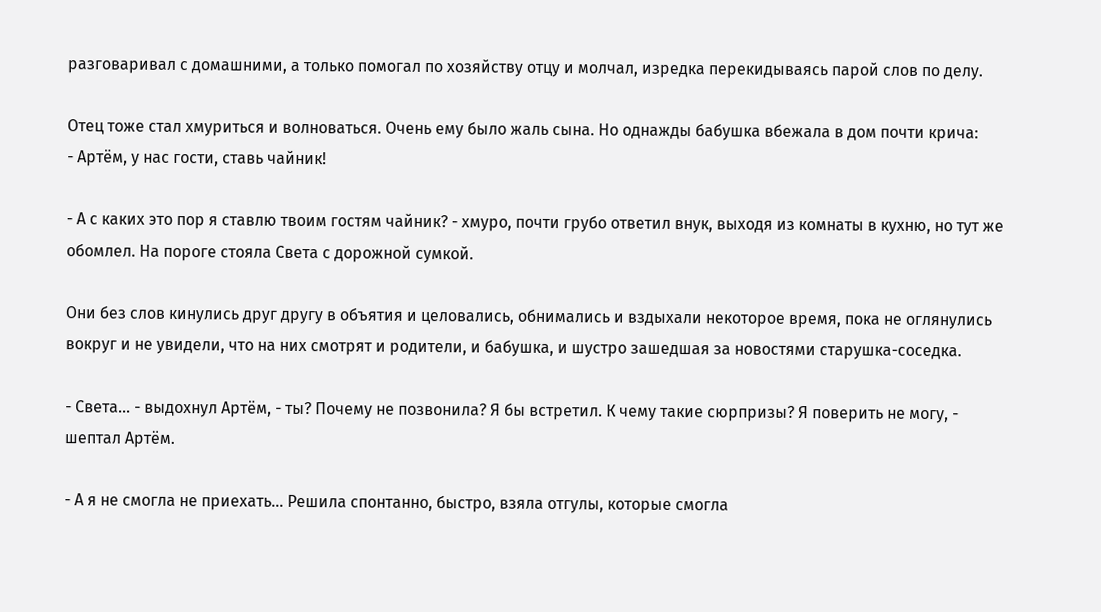разговаривал с домашними, а только помогал по хозяйству отцу и молчал, изредка перекидываясь парой слов по делу.

Отец тоже стал хмуриться и волноваться. Очень ему было жаль сына. Но однажды бабушка вбежала в дом почти крича:
- Артём, у нас гости, ставь чайник!

- А с каких это пор я ставлю твоим гостям чайник? - хмуро, почти грубо ответил внук, выходя из комнаты в кухню, но тут же обомлел. На пороге стояла Света с дорожной сумкой.

Они без слов кинулись друг другу в объятия и целовались, обнимались и вздыхали некоторое время, пока не оглянулись вокруг и не увидели, что на них смотрят и родители, и бабушка, и шустро зашедшая за новостями старушка-соседка.

- Света… - выдохнул Артём, - ты? Почему не позвонила? Я бы встретил. К чему такие сюрпризы? Я поверить не могу, - шептал Артём.

- А я не смогла не приехать… Решила спонтанно, быстро, взяла отгулы, которые смогла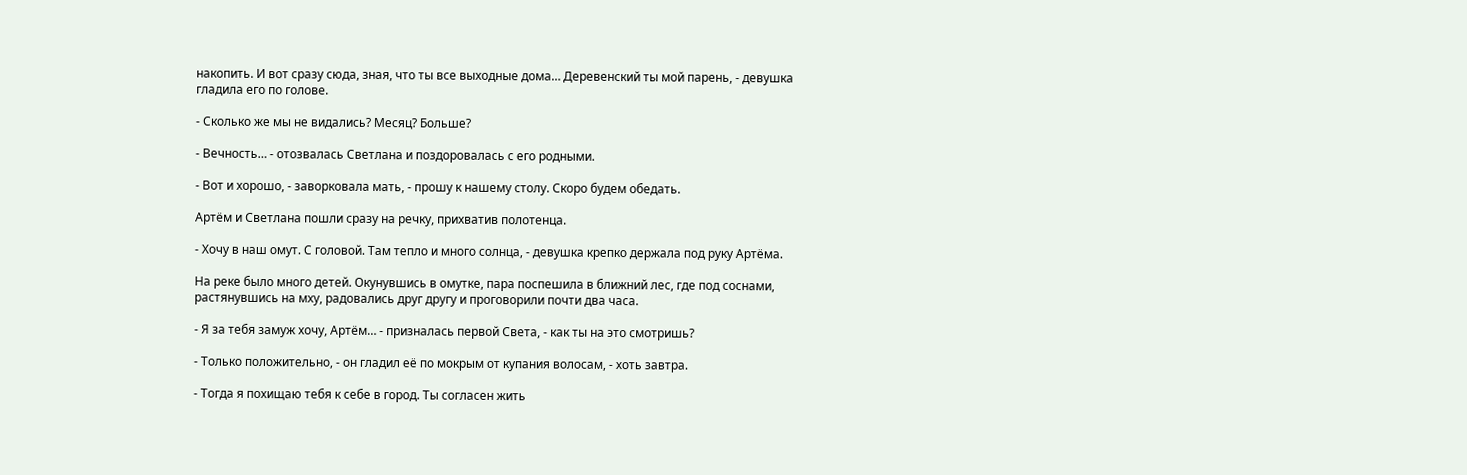накопить. И вот сразу сюда, зная, что ты все выходные дома… Деревенский ты мой парень, - девушка гладила его по голове.

- Сколько же мы не видались? Месяц? Больше?

- Вечность… - отозвалась Светлана и поздоровалась с его родными.

- Вот и хорошо, - заворковала мать, - прошу к нашему столу. Скоро будем обедать.

Артём и Светлана пошли сразу на речку, прихватив полотенца.

- Хочу в наш омут. С головой. Там тепло и много солнца, - девушка крепко держала под руку Артёма.

На реке было много детей. Окунувшись в омутке, пара поспешила в ближний лес, где под соснами, растянувшись на мху, радовались друг другу и проговорили почти два часа.

- Я за тебя замуж хочу, Артём… - призналась первой Света, - как ты на это смотришь?

- Только положительно, - он гладил её по мокрым от купания волосам, - хоть завтра.

- Тогда я похищаю тебя к себе в город. Ты согласен жить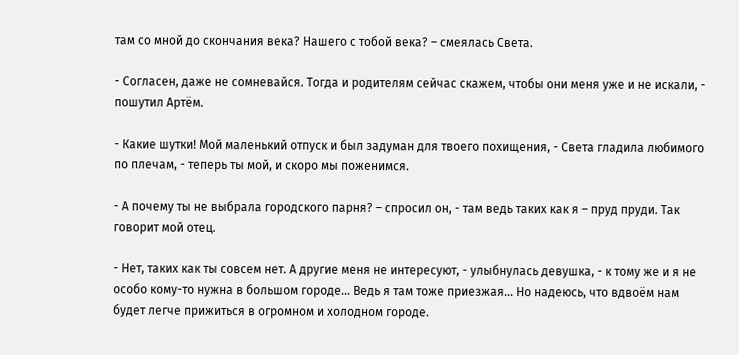там со мной до скончания века? Нашего с тобой века? – смеялась Света.

- Согласен, даже не сомневайся. Тогда и родителям сейчас скажем, чтобы они меня уже и не искали, - пошутил Артём.

- Какие шутки! Мой маленький отпуск и был задуман для твоего похищения, - Света гладила любимого по плечам, - теперь ты мой, и скоро мы поженимся.

- А почему ты не выбрала городского парня? – спросил он, - там ведь таких как я – пруд пруди. Так говорит мой отец.

- Нет, таких как ты совсем нет. А другие меня не интересуют, - улыбнулась девушка, - к тому же и я не особо кому-то нужна в большом городе… Ведь я там тоже приезжая… Но надеюсь, что вдвоём нам будет легче прижиться в огромном и холодном городе.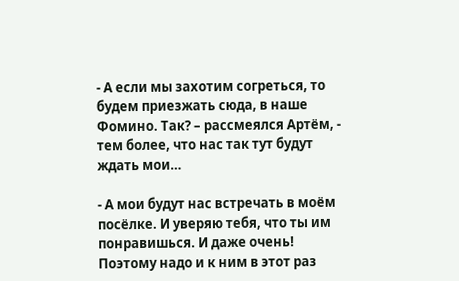- А если мы захотим согреться, то будем приезжать сюда, в наше Фомино. Так? – рассмеялся Артём, - тем более, что нас так тут будут ждать мои…

- А мои будут нас встречать в моём посёлке. И уверяю тебя, что ты им понравишься. И даже очень! Поэтому надо и к ним в этот раз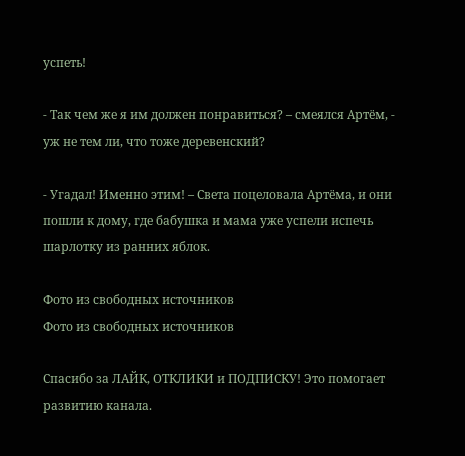успеть!

- Так чем же я им должен понравиться? – смеялся Артём, - уж не тем ли, что тоже деревенский?

- Угадал! Именно этим! – Света поцеловала Артёма, и они пошли к дому, где бабушка и мама уже успели испечь шарлотку из ранних яблок.

Фото из свободных источников
Фото из свободных источников

Спасибо за ЛАЙК, ОТКЛИКИ и ПОДПИСКУ! Это помогает развитию канала.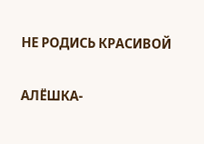НЕ РОДИСЬ КРАСИВОЙ

АЛЁШКА-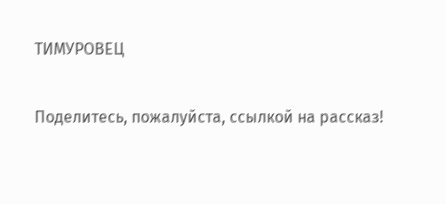ТИМУРОВЕЦ

Поделитесь, пожалуйста, ссылкой на рассказ!